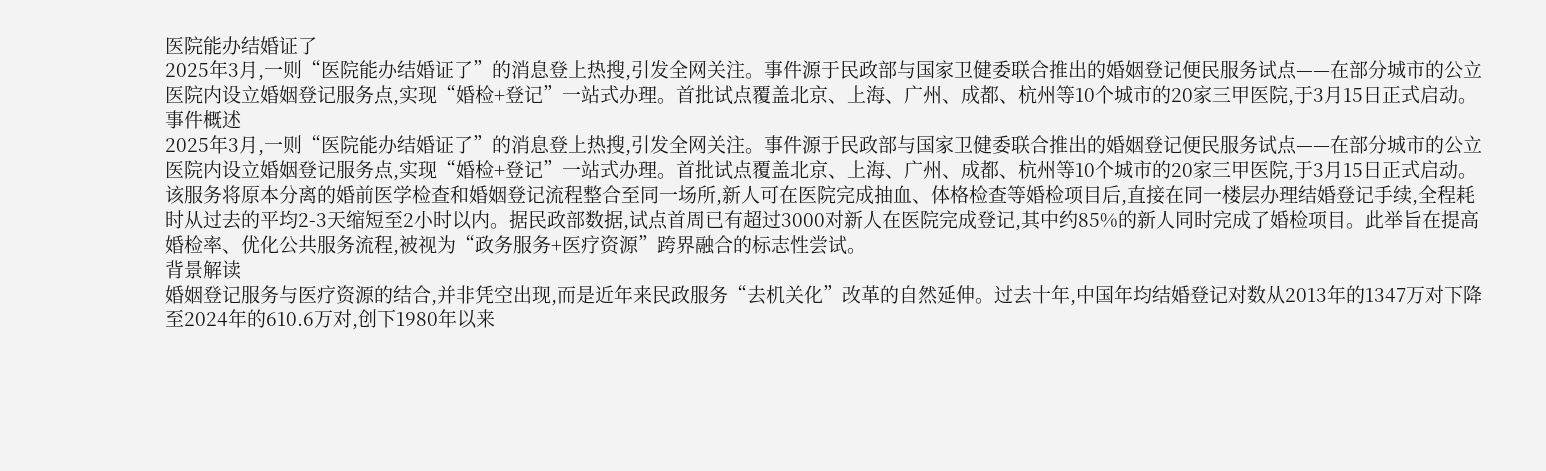医院能办结婚证了
2025年3月,一则“医院能办结婚证了”的消息登上热搜,引发全网关注。事件源于民政部与国家卫健委联合推出的婚姻登记便民服务试点——在部分城市的公立医院内设立婚姻登记服务点,实现“婚检+登记”一站式办理。首批试点覆盖北京、上海、广州、成都、杭州等10个城市的20家三甲医院,于3月15日正式启动。
事件概述
2025年3月,一则“医院能办结婚证了”的消息登上热搜,引发全网关注。事件源于民政部与国家卫健委联合推出的婚姻登记便民服务试点——在部分城市的公立医院内设立婚姻登记服务点,实现“婚检+登记”一站式办理。首批试点覆盖北京、上海、广州、成都、杭州等10个城市的20家三甲医院,于3月15日正式启动。
该服务将原本分离的婚前医学检查和婚姻登记流程整合至同一场所,新人可在医院完成抽血、体格检查等婚检项目后,直接在同一楼层办理结婚登记手续,全程耗时从过去的平均2-3天缩短至2小时以内。据民政部数据,试点首周已有超过3000对新人在医院完成登记,其中约85%的新人同时完成了婚检项目。此举旨在提高婚检率、优化公共服务流程,被视为“政务服务+医疗资源”跨界融合的标志性尝试。
背景解读
婚姻登记服务与医疗资源的结合,并非凭空出现,而是近年来民政服务“去机关化”改革的自然延伸。过去十年,中国年均结婚登记对数从2013年的1347万对下降至2024年的610.6万对,创下1980年以来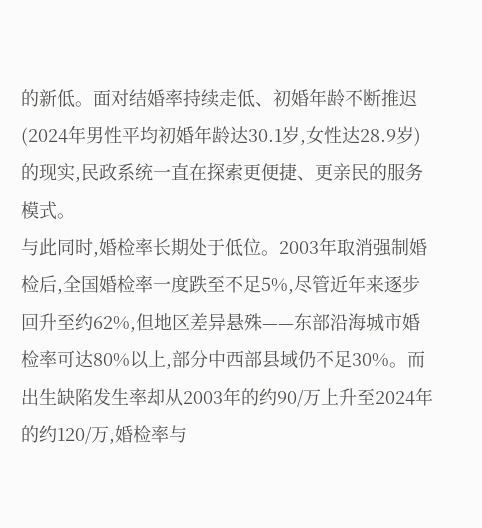的新低。面对结婚率持续走低、初婚年龄不断推迟(2024年男性平均初婚年龄达30.1岁,女性达28.9岁)的现实,民政系统一直在探索更便捷、更亲民的服务模式。
与此同时,婚检率长期处于低位。2003年取消强制婚检后,全国婚检率一度跌至不足5%,尽管近年来逐步回升至约62%,但地区差异悬殊——东部沿海城市婚检率可达80%以上,部分中西部县域仍不足30%。而出生缺陷发生率却从2003年的约90/万上升至2024年的约120/万,婚检率与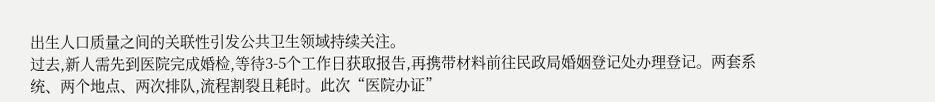出生人口质量之间的关联性引发公共卫生领域持续关注。
过去,新人需先到医院完成婚检,等待3-5个工作日获取报告,再携带材料前往民政局婚姻登记处办理登记。两套系统、两个地点、两次排队,流程割裂且耗时。此次“医院办证”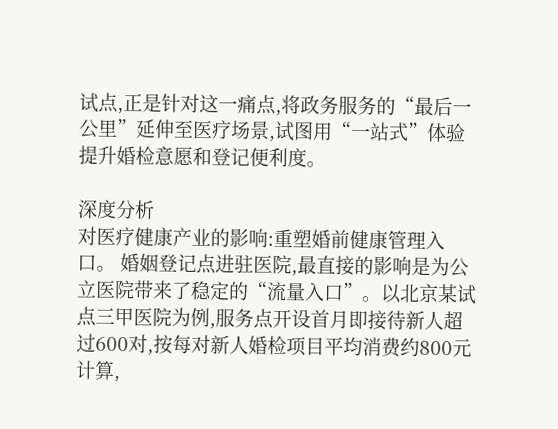试点,正是针对这一痛点,将政务服务的“最后一公里”延伸至医疗场景,试图用“一站式”体验提升婚检意愿和登记便利度。

深度分析
对医疗健康产业的影响:重塑婚前健康管理入口。 婚姻登记点进驻医院,最直接的影响是为公立医院带来了稳定的“流量入口”。以北京某试点三甲医院为例,服务点开设首月即接待新人超过600对,按每对新人婚检项目平均消费约800元计算,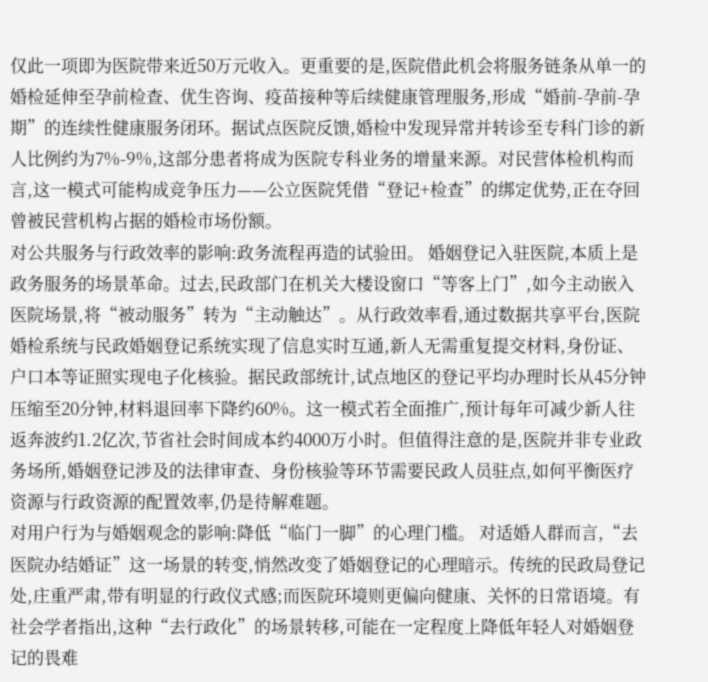仅此一项即为医院带来近50万元收入。更重要的是,医院借此机会将服务链条从单一的婚检延伸至孕前检查、优生咨询、疫苗接种等后续健康管理服务,形成“婚前-孕前-孕期”的连续性健康服务闭环。据试点医院反馈,婚检中发现异常并转诊至专科门诊的新人比例约为7%-9%,这部分患者将成为医院专科业务的增量来源。对民营体检机构而言,这一模式可能构成竞争压力——公立医院凭借“登记+检查”的绑定优势,正在夺回曾被民营机构占据的婚检市场份额。
对公共服务与行政效率的影响:政务流程再造的试验田。 婚姻登记入驻医院,本质上是政务服务的场景革命。过去,民政部门在机关大楼设窗口“等客上门”,如今主动嵌入医院场景,将“被动服务”转为“主动触达”。从行政效率看,通过数据共享平台,医院婚检系统与民政婚姻登记系统实现了信息实时互通,新人无需重复提交材料,身份证、户口本等证照实现电子化核验。据民政部统计,试点地区的登记平均办理时长从45分钟压缩至20分钟,材料退回率下降约60%。这一模式若全面推广,预计每年可减少新人往返奔波约1.2亿次,节省社会时间成本约4000万小时。但值得注意的是,医院并非专业政务场所,婚姻登记涉及的法律审查、身份核验等环节需要民政人员驻点,如何平衡医疗资源与行政资源的配置效率,仍是待解难题。
对用户行为与婚姻观念的影响:降低“临门一脚”的心理门槛。 对适婚人群而言,“去医院办结婚证”这一场景的转变,悄然改变了婚姻登记的心理暗示。传统的民政局登记处,庄重严肃,带有明显的行政仪式感;而医院环境则更偏向健康、关怀的日常语境。有社会学者指出,这种“去行政化”的场景转移,可能在一定程度上降低年轻人对婚姻登记的畏难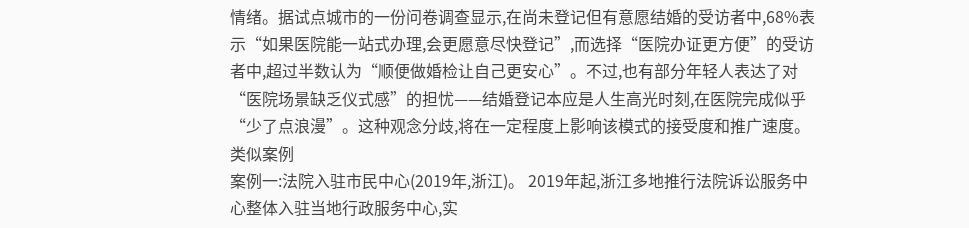情绪。据试点城市的一份问卷调查显示,在尚未登记但有意愿结婚的受访者中,68%表示“如果医院能一站式办理,会更愿意尽快登记”,而选择“医院办证更方便”的受访者中,超过半数认为“顺便做婚检让自己更安心”。不过,也有部分年轻人表达了对“医院场景缺乏仪式感”的担忧——结婚登记本应是人生高光时刻,在医院完成似乎“少了点浪漫”。这种观念分歧,将在一定程度上影响该模式的接受度和推广速度。
类似案例
案例一:法院入驻市民中心(2019年,浙江)。 2019年起,浙江多地推行法院诉讼服务中心整体入驻当地行政服务中心,实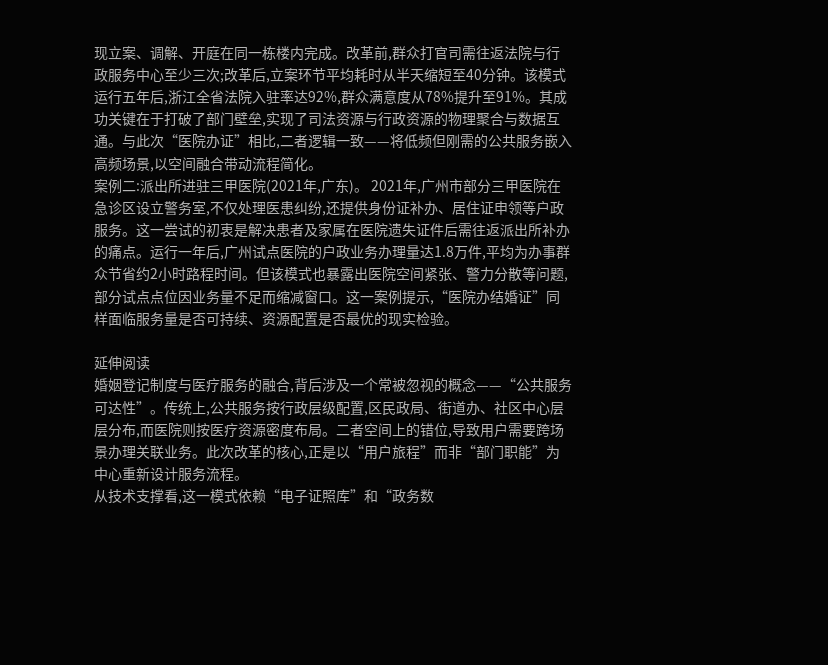现立案、调解、开庭在同一栋楼内完成。改革前,群众打官司需往返法院与行政服务中心至少三次;改革后,立案环节平均耗时从半天缩短至40分钟。该模式运行五年后,浙江全省法院入驻率达92%,群众满意度从78%提升至91%。其成功关键在于打破了部门壁垒,实现了司法资源与行政资源的物理聚合与数据互通。与此次“医院办证”相比,二者逻辑一致——将低频但刚需的公共服务嵌入高频场景,以空间融合带动流程简化。
案例二:派出所进驻三甲医院(2021年,广东)。 2021年,广州市部分三甲医院在急诊区设立警务室,不仅处理医患纠纷,还提供身份证补办、居住证申领等户政服务。这一尝试的初衷是解决患者及家属在医院遗失证件后需往返派出所补办的痛点。运行一年后,广州试点医院的户政业务办理量达1.8万件,平均为办事群众节省约2小时路程时间。但该模式也暴露出医院空间紧张、警力分散等问题,部分试点点位因业务量不足而缩减窗口。这一案例提示,“医院办结婚证”同样面临服务量是否可持续、资源配置是否最优的现实检验。

延伸阅读
婚姻登记制度与医疗服务的融合,背后涉及一个常被忽视的概念——“公共服务可达性”。传统上,公共服务按行政层级配置,区民政局、街道办、社区中心层层分布,而医院则按医疗资源密度布局。二者空间上的错位,导致用户需要跨场景办理关联业务。此次改革的核心,正是以“用户旅程”而非“部门职能”为中心重新设计服务流程。
从技术支撑看,这一模式依赖“电子证照库”和“政务数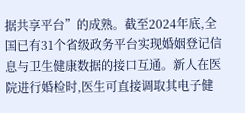据共享平台”的成熟。截至2024年底,全国已有31个省级政务平台实现婚姻登记信息与卫生健康数据的接口互通。新人在医院进行婚检时,医生可直接调取其电子健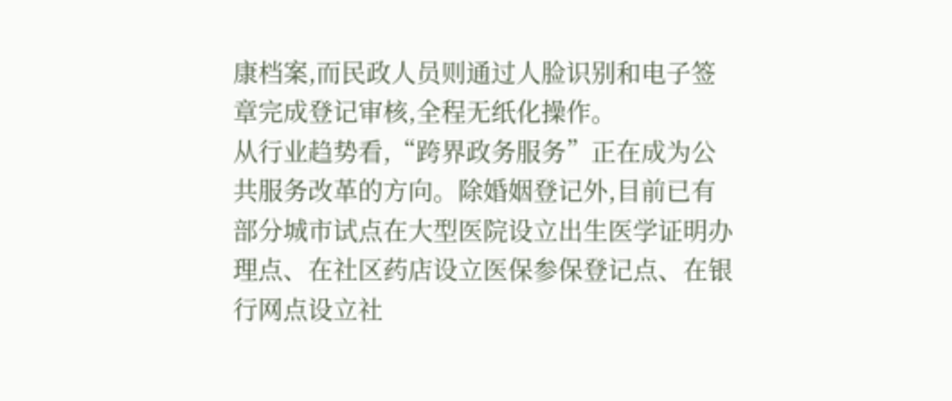康档案,而民政人员则通过人脸识别和电子签章完成登记审核,全程无纸化操作。
从行业趋势看,“跨界政务服务”正在成为公共服务改革的方向。除婚姻登记外,目前已有部分城市试点在大型医院设立出生医学证明办理点、在社区药店设立医保参保登记点、在银行网点设立社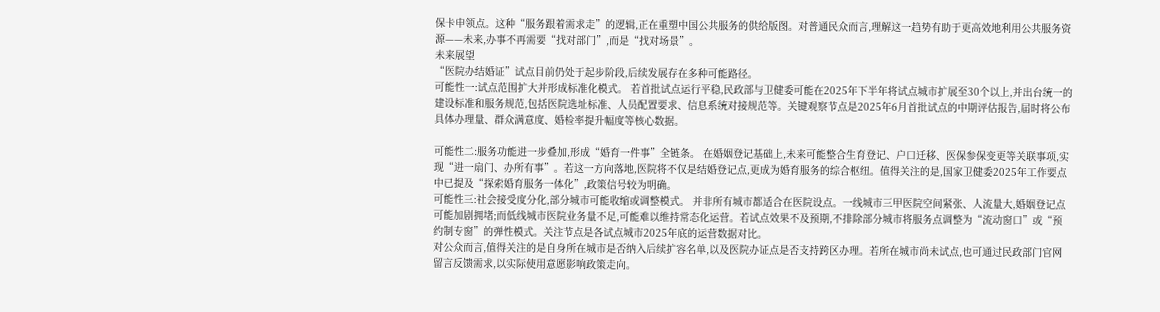保卡申领点。这种“服务跟着需求走”的逻辑,正在重塑中国公共服务的供给版图。对普通民众而言,理解这一趋势有助于更高效地利用公共服务资源——未来,办事不再需要“找对部门”,而是“找对场景”。
未来展望
“医院办结婚证”试点目前仍处于起步阶段,后续发展存在多种可能路径。
可能性一:试点范围扩大并形成标准化模式。 若首批试点运行平稳,民政部与卫健委可能在2025年下半年将试点城市扩展至30个以上,并出台统一的建设标准和服务规范,包括医院选址标准、人员配置要求、信息系统对接规范等。关键观察节点是2025年6月首批试点的中期评估报告,届时将公布具体办理量、群众满意度、婚检率提升幅度等核心数据。

可能性二:服务功能进一步叠加,形成“婚育一件事”全链条。 在婚姻登记基础上,未来可能整合生育登记、户口迁移、医保参保变更等关联事项,实现“进一扇门、办所有事”。若这一方向落地,医院将不仅是结婚登记点,更成为婚育服务的综合枢纽。值得关注的是,国家卫健委2025年工作要点中已提及“探索婚育服务一体化”,政策信号较为明确。
可能性三:社会接受度分化,部分城市可能收缩或调整模式。 并非所有城市都适合在医院设点。一线城市三甲医院空间紧张、人流量大,婚姻登记点可能加剧拥堵;而低线城市医院业务量不足,可能难以维持常态化运营。若试点效果不及预期,不排除部分城市将服务点调整为“流动窗口”或“预约制专窗”的弹性模式。关注节点是各试点城市2025年底的运营数据对比。
对公众而言,值得关注的是自身所在城市是否纳入后续扩容名单,以及医院办证点是否支持跨区办理。若所在城市尚未试点,也可通过民政部门官网留言反馈需求,以实际使用意愿影响政策走向。